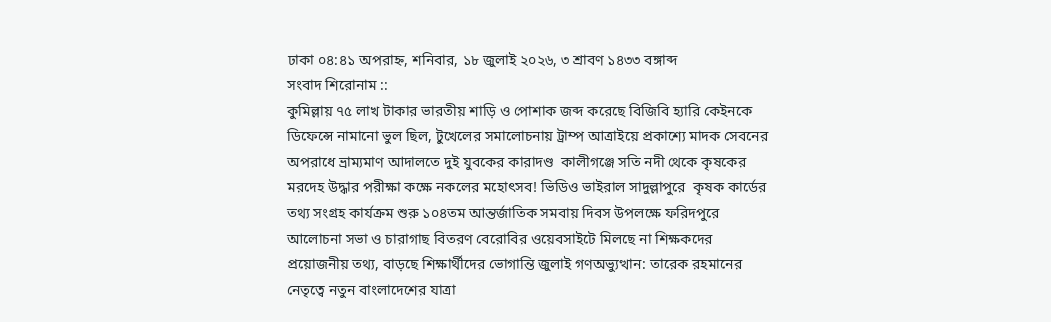ঢাকা ০৪:৪১ অপরাহ্ন, শনিবার, ১৮ জুলাই ২০২৬, ৩ শ্রাবণ ১৪৩৩ বঙ্গাব্দ
সংবাদ শিরোনাম ::
কুমিল্লায় ৭৫ লাখ টাকার ভারতীয় শাড়ি ও পোশাক জব্দ করেছে বিজিবি হ্যারি কেইনকে ডিফেন্সে নামানো ভুল ছিল, টুখেলের সমালোচনায় ট্রাম্প আত্রাইয়ে প্রকাশ্যে মাদক সেবনের অপরাধে ভ্রাম্যমাণ আদালতে দুই যুবকের কারাদণ্ড  কালীগঞ্জে সতি নদী থেকে কৃষকের মরদেহ উদ্ধার পরীক্ষা কক্ষে নকলের মহোৎসব! ভিডিও ভাইরাল সাদুল্লাপুরে  কৃষক কার্ডের তথ্য সংগ্রহ কার্যক্রম শুরু ১০৪তম আন্তর্জাতিক সমবায় দিবস উপলক্ষে ফরিদপুরে আলোচনা সভা ও চারাগাছ বিতরণ বেরোবির ওয়েবসাইটে মিলছে না শিক্ষকদের প্রয়োজনীয় তথ্য, বাড়ছে শিক্ষার্থীদের ভোগান্তি জুলাই গণঅভ্যুত্থান: তারেক রহমানের নেতৃত্বে নতুন বাংলাদেশের যাত্রা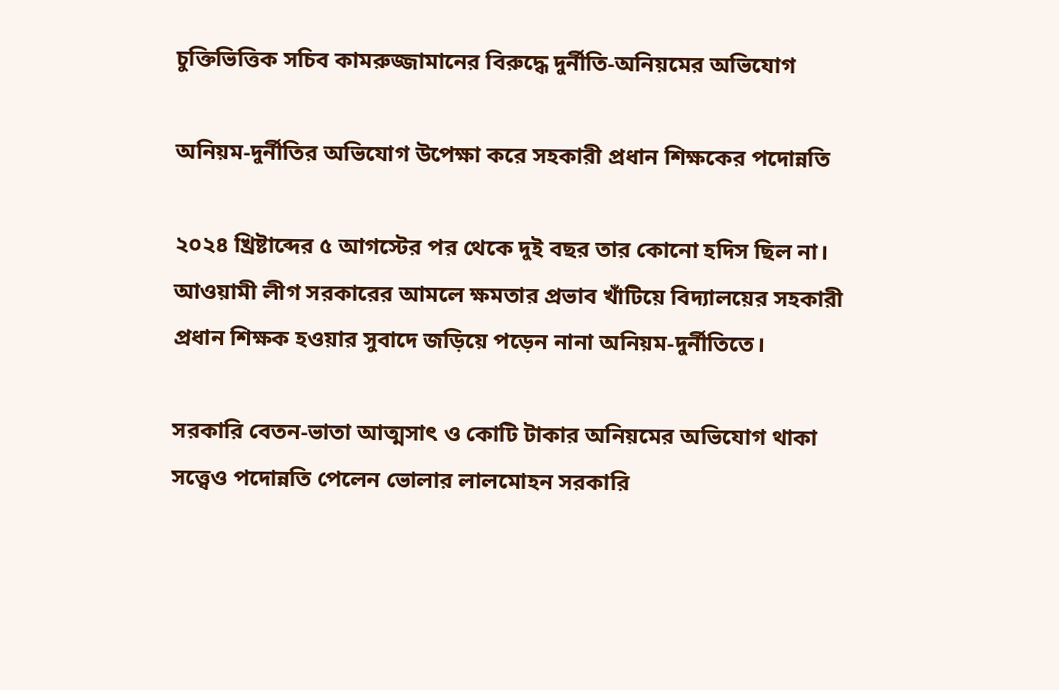চুক্তিভিত্তিক সচিব কামরুজ্জামানের বিরুদ্ধে দুর্নীতি-অনিয়মের অভিযোগ

অনিয়ম-দুর্নীতির অভিযোগ উপেক্ষা করে সহকারী প্রধান শিক্ষকের পদোন্নতি

২০২৪ খ্রিষ্টাব্দের ৫ আগস্টের পর থেকে দুই বছর তার কোনো হদিস ছিল না। আওয়ামী লীগ সরকারের আমলে ক্ষমতার প্রভাব খাঁটিয়ে বিদ্যালয়ের সহকারী প্রধান শিক্ষক হওয়ার সুবাদে জড়িয়ে পড়েন নানা অনিয়ম-দুর্নীতিতে।

সরকারি বেতন-ভাতা আত্মসাৎ ও কোটি টাকার অনিয়মের অভিযোগ থাকা সত্ত্বেও পদোন্নতি পেলেন ভোলার লালমোহন সরকারি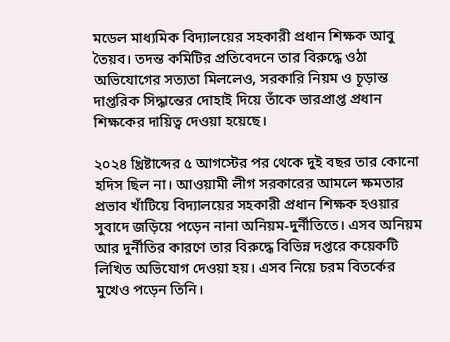মডেল মাধ্যমিক বিদ্যালয়ের সহকারী প্রধান শিক্ষক আবু তৈয়ব। তদন্ত কমিটির প্রতিবেদনে তার বিরুদ্ধে ওঠা অভিযোগের সত্যতা মিললেও, সরকারি নিয়ম ও চূড়ান্ত দাপ্তরিক সিদ্ধান্তের দোহাই দিয়ে তাঁকে ভারপ্রাপ্ত প্রধান শিক্ষকের দায়িত্ব দেওয়া হয়েছে।

২০২৪ খ্রিষ্টাব্দের ৫ আগস্টের পর থেকে দুই বছর তার কোনো হদিস ছিল না। আওয়ামী লীগ সরকারের আমলে ক্ষমতার প্রভাব খাঁটিয়ে বিদ্যালয়ের সহকারী প্রধান শিক্ষক হওয়ার সুবাদে জড়িয়ে পড়েন নানা অনিয়ম-দুর্নীতিতে। এসব অনিয়ম আর দুর্নীতির কারণে তার বিরুদ্ধে বিভিন্ন দপ্তরে কয়েকটি লিখিত অভিযোগ দেওয়া হয়। এসব নিয়ে চরম বিতর্কের মুখেও পড়েন তিনি।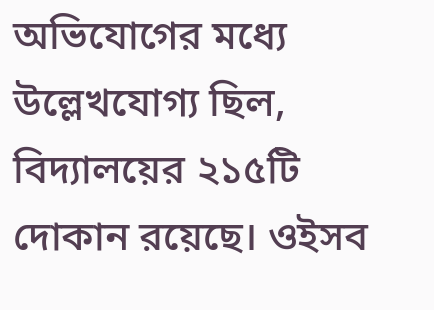অভিযোগের মধ্যে উল্লেখযোগ্য ছিল, বিদ্যালয়ের ২১৫টি দোকান রয়েছে। ওইসব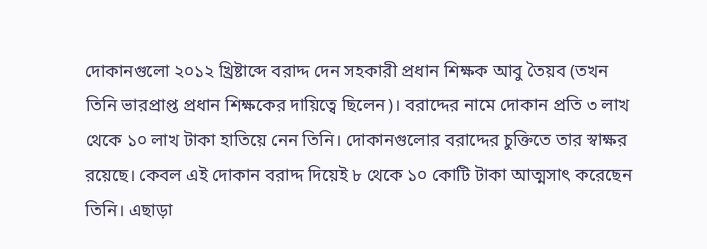দোকানগুলো ২০১২ খ্রিষ্টাব্দে বরাদ্দ দেন সহকারী প্রধান শিক্ষক আবু তৈয়ব (তখন তিনি ভারপ্রাপ্ত প্রধান শিক্ষকের দায়িত্বে ছিলেন)। বরাদ্দের নামে দোকান প্রতি ৩ লাখ থেকে ১০ লাখ টাকা হাতিয়ে নেন তিনি। দোকানগুলোর বরাদ্দের চুক্তিতে তার স্বাক্ষর রয়েছে। কেবল এই দোকান বরাদ্দ দিয়েই ৮ থেকে ১০ কোটি টাকা আত্মসাৎ করেছেন তিনি। এছাড়া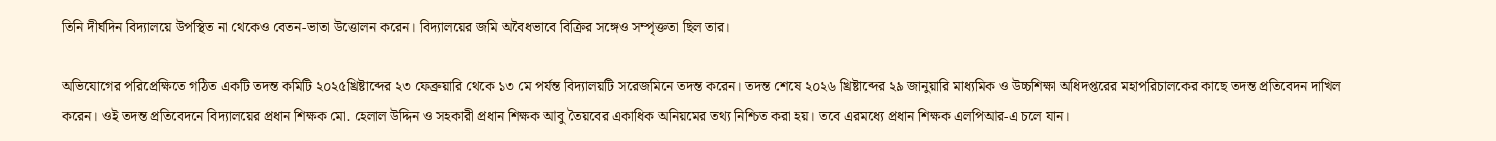তিনি দীর্ঘদিন বিদ্যালয়ে উপস্থিত না থেকেও বেতন-ভাতা উত্তোলন করেন। বিদ্যালয়ের জমি অবৈধভাবে বিক্রির সঙ্গেও সম্পৃক্ততা ছিল তার।

অভিযোগের পরিপ্রেক্ষিতে গঠিত একটি তদন্ত কমিটি ২০২৫খ্রিষ্টাব্দের ২৩ ফেব্রুয়ারি থেকে ১৩ মে পর্যন্ত বিদ্যালয়টি সরেজমিনে তদন্ত করেন। তদন্ত শেষে ২০২৬ খ্রিষ্টাব্দের ২৯ জানুয়ারি মাধ্যমিক ও উচ্চশিক্ষা অধিদপ্তরের মহাপরিচালকের কাছে তদন্ত প্রতিবেদন দাখিল করেন। ওই তদন্ত প্রতিবেদনে বিদ্যালয়ের প্রধান শিক্ষক মো. হেলাল উদ্দিন ও সহকারী প্রধান শিক্ষক আবু তৈয়বের একাধিক অনিয়মের তথ্য নিশ্চিত করা হয়। তবে এরমধ্যে প্রধান শিক্ষক এলপিআর-এ চলে যান।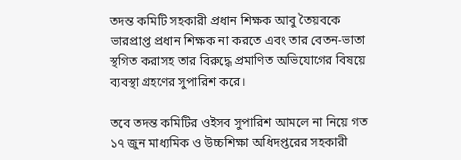তদন্ত কমিটি সহকারী প্রধান শিক্ষক আবু তৈয়বকে ভারপ্রাপ্ত প্রধান শিক্ষক না করতে এবং তার বেতন-ভাতা স্থগিত করাসহ তার বিরুদ্ধে প্রমাণিত অভিযোগের বিষয়ে ব্যবস্থা গ্রহণের সুপারিশ করে।

তবে তদন্ত কমিটির ওইসব সুপারিশ আমলে না নিয়ে গত ১৭ জুন মাধ্যমিক ও উচ্চশিক্ষা অধিদপ্তরের সহকারী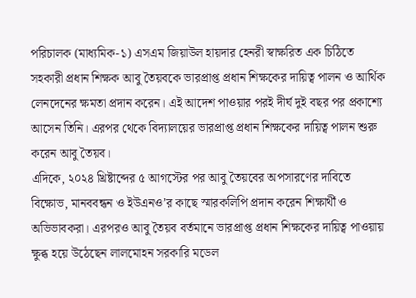পরিচালক (মাধ্যমিক-১) এসএম জিয়াউল হায়দার হেনরী স্বাক্ষরিত এক চিঠিতে সহকারী প্রধান শিক্ষক আবু তৈয়বকে ভারপ্রাপ্ত প্রধান শিক্ষকের দায়িত্ব পালন ও আর্থিক লেনদেনের ক্ষমতা প্রদান করেন। এই আদেশ পাওয়ার পরই দীর্ঘ দুই বছর পর প্রকাশ্যে আসেন তিনি। এরপর থেকে বিদ্যালয়ের ভারপ্রাপ্ত প্রধান শিক্ষকের দায়িত্ব পালন শুরু করেন আবু তৈয়ব।
এদিকে, ২০২৪ খ্রিষ্টাব্দের ৫ আগস্টের পর আবু তৈয়বের অপসারণের দাবিতে বিক্ষোভ, মানববন্ধন ও ইউএনও’র কাছে স্মারকলিপি প্রদান করেন শিক্ষার্থী ও অভিভাবকরা। এরপরও আবু তৈয়ব বর্তমানে ভারপ্রাপ্ত প্রধান শিক্ষকের দায়িত্ব পাওয়ায় ক্ষুব্ধ হয়ে উঠেছেন লালমোহন সরকারি মডেল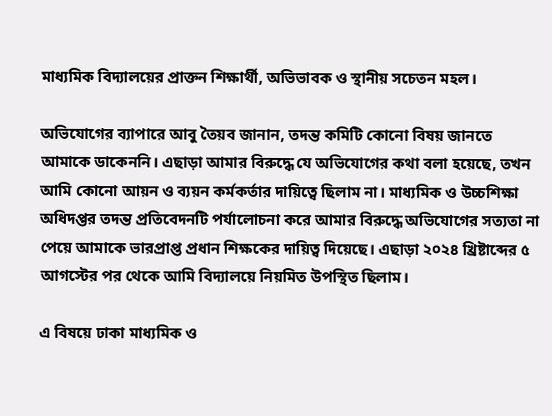মাধ্যমিক বিদ্যালয়ের প্রাক্তন শিক্ষার্থী, অভিভাবক ও স্থানীয় সচেতন মহল।

অভিযোগের ব্যাপারে আবু তৈয়ব জানান, তদন্ত কমিটি কোনো বিষয় জানতে আমাকে ডাকেননি। এছাড়া আমার বিরুদ্ধে যে অভিযোগের কথা বলা হয়েছে, তখন আমি কোনো আয়ন ও ব্যয়ন কর্মকর্তার দায়িত্বে ছিলাম না। মাধ্যমিক ও উচ্চশিক্ষা অধিদপ্তর তদন্ত প্রতিবেদনটি পর্যালোচনা করে আমার বিরুদ্ধে অভিযোগের সত্যতা না পেয়ে আমাকে ভারপ্রাপ্ত প্রধান শিক্ষকের দায়িত্ব দিয়েছে। এছাড়া ২০২৪ খ্রিষ্টাব্দের ৫ আগস্টের পর থেকে আমি বিদ্যালয়ে নিয়মিত উপস্থিত ছিলাম।

এ বিষয়ে ঢাকা মাধ্যমিক ও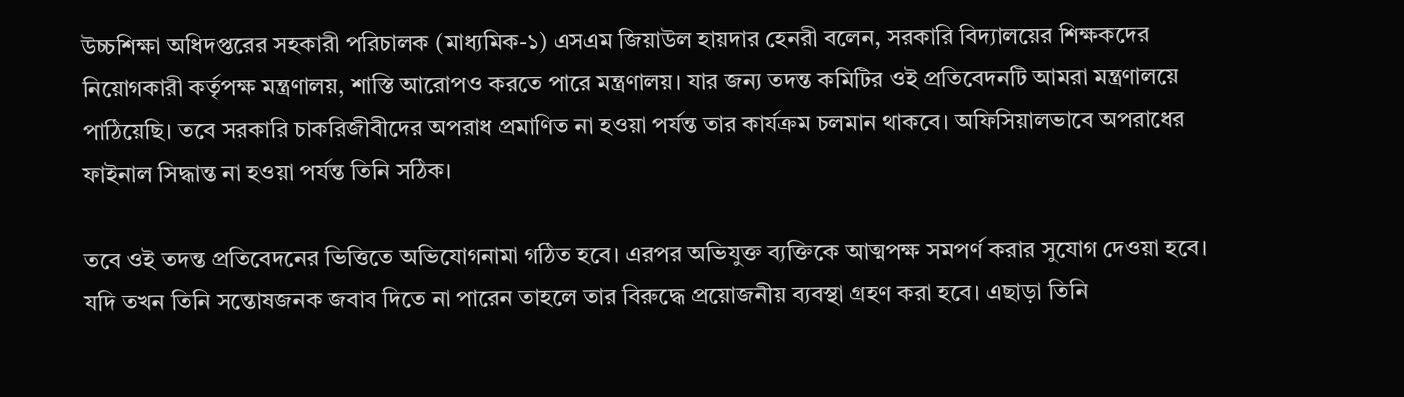উচ্চশিক্ষা অধিদপ্তরের সহকারী পরিচালক (মাধ্যমিক-১) এসএম জিয়াউল হায়দার হেনরী বলেন, সরকারি বিদ্যালয়ের শিক্ষকদের নিয়োগকারী কর্তৃপক্ষ মন্ত্রণালয়, শাস্তি আরোপও করতে পারে মন্ত্রণালয়। যার জন্য তদন্ত কমিটির ওই প্রতিবেদনটি আমরা মন্ত্রণালয়ে পাঠিয়েছি। তবে সরকারি চাকরিজীবীদের অপরাধ প্রমাণিত না হওয়া পর্যন্ত তার কার্যক্রম চলমান থাকবে। অফিসিয়ালভাবে অপরাধের ফাইনাল সিদ্ধান্ত না হওয়া পর্যন্ত তিনি সঠিক।

তবে ওই তদন্ত প্রতিবেদনের ভিত্তিতে অভিযোগনামা গঠিত হবে। এরপর অভিযুক্ত ব্যক্তিকে আত্মপক্ষ সমপর্ণ করার সুযোগ দেওয়া হবে। যদি তখন তিনি সন্তোষজনক জবাব দিতে না পারেন তাহলে তার বিরুদ্ধে প্রয়োজনীয় ব্যবস্থা গ্রহণ করা হবে। এছাড়া তিনি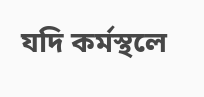যদি কর্মস্থলে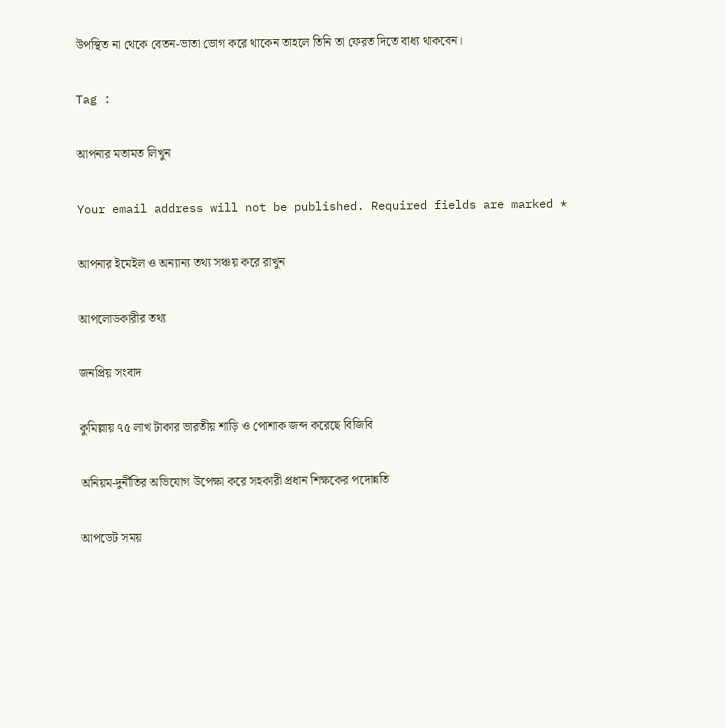উপস্থিত না থেকে বেতন-ভাতা ভোগ করে থাকেন তাহলে তিনি তা ফেরত দিতে বাধ্য থাকবেন।

Tag :

আপনার মতামত লিখুন

Your email address will not be published. Required fields are marked *

আপনার ইমেইল ও অন্যান্য তথ্য সঞ্চয় করে রাখুন

আপলোডকারীর তথ্য

জনপ্রিয় সংবাদ

কুমিল্লায় ৭৫ লাখ টাকার ভারতীয় শাড়ি ও পোশাক জব্দ করেছে বিজিবি

অনিয়ম-দুর্নীতির অভিযোগ উপেক্ষা করে সহকারী প্রধান শিক্ষকের পদোন্নতি

আপডেট সময়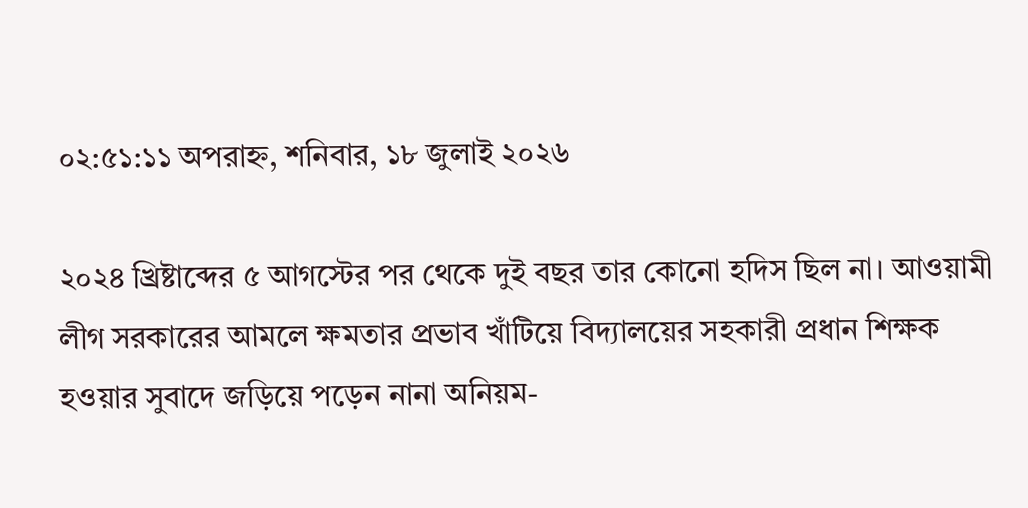০২:৫১:১১ অপরাহ্ন, শনিবার, ১৮ জুলাই ২০২৬

২০২৪ খ্রিষ্টাব্দের ৫ আগস্টের পর থেকে দুই বছর তার কোনো হদিস ছিল না। আওয়ামী লীগ সরকারের আমলে ক্ষমতার প্রভাব খাঁটিয়ে বিদ্যালয়ের সহকারী প্রধান শিক্ষক হওয়ার সুবাদে জড়িয়ে পড়েন নানা অনিয়ম-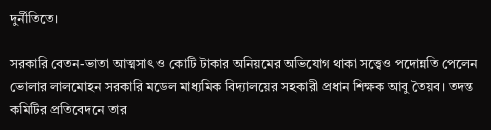দুর্নীতিতে।

সরকারি বেতন-ভাতা আত্মসাৎ ও কোটি টাকার অনিয়মের অভিযোগ থাকা সত্ত্বেও পদোন্নতি পেলেন ভোলার লালমোহন সরকারি মডেল মাধ্যমিক বিদ্যালয়ের সহকারী প্রধান শিক্ষক আবু তৈয়ব। তদন্ত কমিটির প্রতিবেদনে তার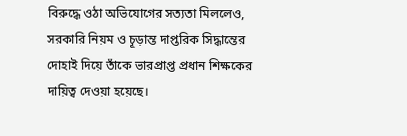বিরুদ্ধে ওঠা অভিযোগের সত্যতা মিললেও, সরকারি নিয়ম ও চূড়ান্ত দাপ্তরিক সিদ্ধান্তের দোহাই দিয়ে তাঁকে ভারপ্রাপ্ত প্রধান শিক্ষকের দায়িত্ব দেওয়া হয়েছে।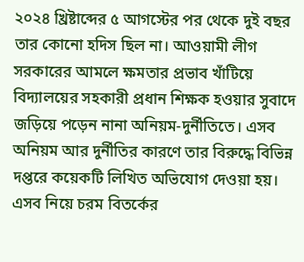২০২৪ খ্রিষ্টাব্দের ৫ আগস্টের পর থেকে দুই বছর তার কোনো হদিস ছিল না। আওয়ামী লীগ সরকারের আমলে ক্ষমতার প্রভাব খাঁটিয়ে বিদ্যালয়ের সহকারী প্রধান শিক্ষক হওয়ার সুবাদে জড়িয়ে পড়েন নানা অনিয়ম-দুর্নীতিতে। এসব অনিয়ম আর দুর্নীতির কারণে তার বিরুদ্ধে বিভিন্ন দপ্তরে কয়েকটি লিখিত অভিযোগ দেওয়া হয়। এসব নিয়ে চরম বিতর্কের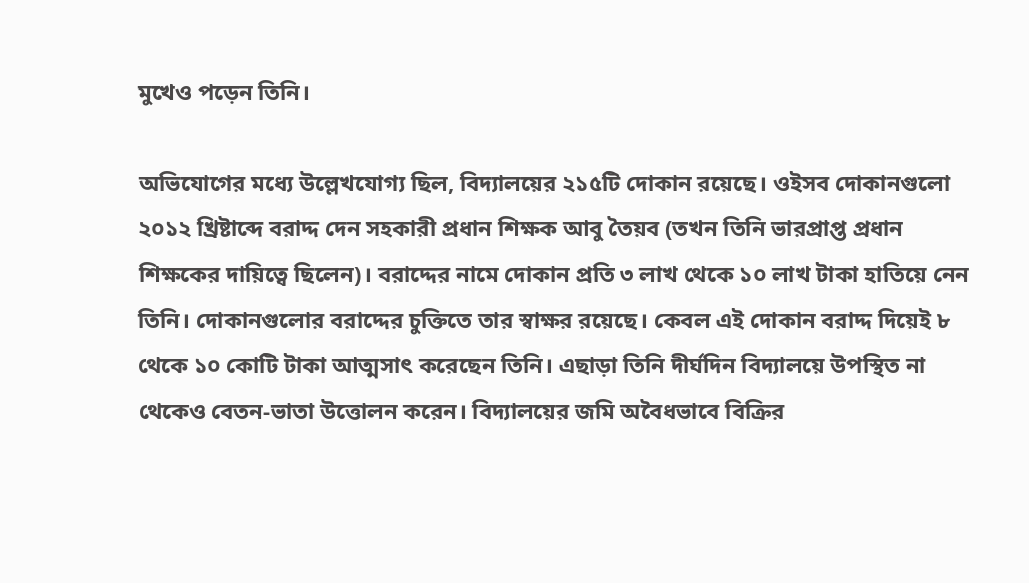মুখেও পড়েন তিনি।

অভিযোগের মধ্যে উল্লেখযোগ্য ছিল, বিদ্যালয়ের ২১৫টি দোকান রয়েছে। ওইসব দোকানগুলো ২০১২ খ্রিষ্টাব্দে বরাদ্দ দেন সহকারী প্রধান শিক্ষক আবু তৈয়ব (তখন তিনি ভারপ্রাপ্ত প্রধান শিক্ষকের দায়িত্বে ছিলেন)। বরাদ্দের নামে দোকান প্রতি ৩ লাখ থেকে ১০ লাখ টাকা হাতিয়ে নেন তিনি। দোকানগুলোর বরাদ্দের চুক্তিতে তার স্বাক্ষর রয়েছে। কেবল এই দোকান বরাদ্দ দিয়েই ৮ থেকে ১০ কোটি টাকা আত্মসাৎ করেছেন তিনি। এছাড়া তিনি দীর্ঘদিন বিদ্যালয়ে উপস্থিত না থেকেও বেতন-ভাতা উত্তোলন করেন। বিদ্যালয়ের জমি অবৈধভাবে বিক্রির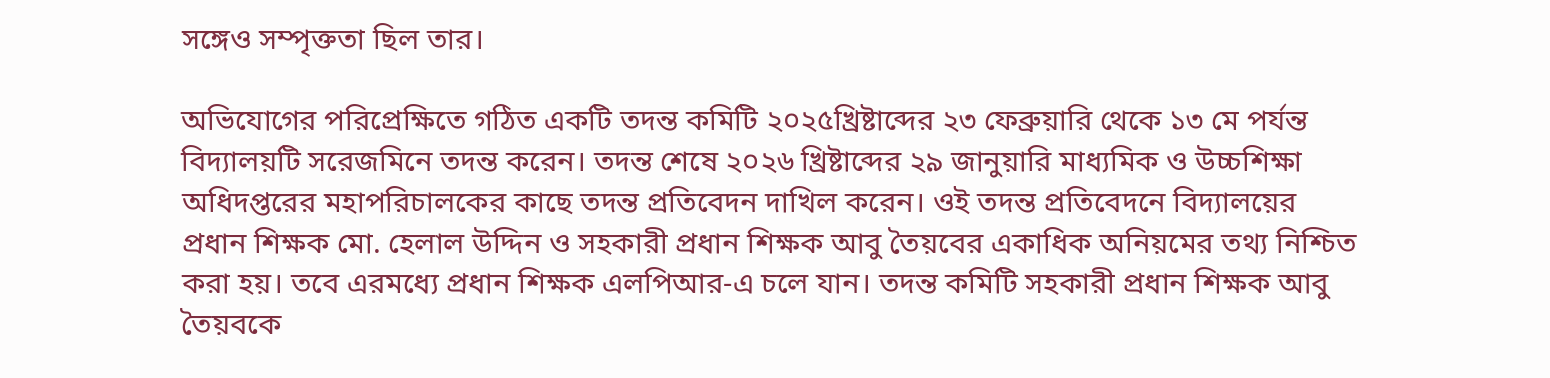সঙ্গেও সম্পৃক্ততা ছিল তার।

অভিযোগের পরিপ্রেক্ষিতে গঠিত একটি তদন্ত কমিটি ২০২৫খ্রিষ্টাব্দের ২৩ ফেব্রুয়ারি থেকে ১৩ মে পর্যন্ত বিদ্যালয়টি সরেজমিনে তদন্ত করেন। তদন্ত শেষে ২০২৬ খ্রিষ্টাব্দের ২৯ জানুয়ারি মাধ্যমিক ও উচ্চশিক্ষা অধিদপ্তরের মহাপরিচালকের কাছে তদন্ত প্রতিবেদন দাখিল করেন। ওই তদন্ত প্রতিবেদনে বিদ্যালয়ের প্রধান শিক্ষক মো. হেলাল উদ্দিন ও সহকারী প্রধান শিক্ষক আবু তৈয়বের একাধিক অনিয়মের তথ্য নিশ্চিত করা হয়। তবে এরমধ্যে প্রধান শিক্ষক এলপিআর-এ চলে যান। তদন্ত কমিটি সহকারী প্রধান শিক্ষক আবু তৈয়বকে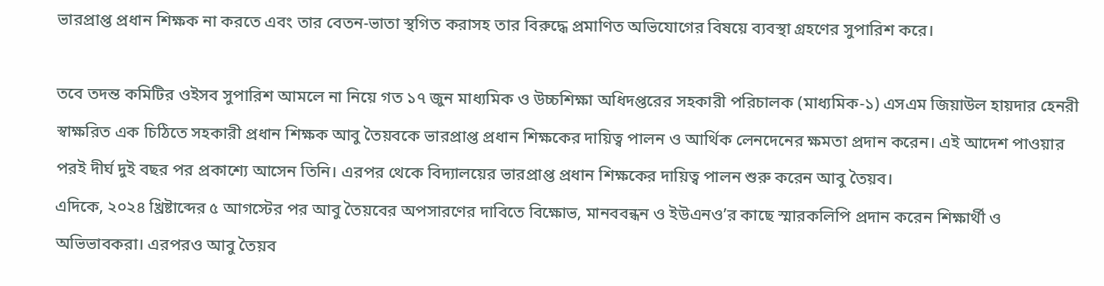ভারপ্রাপ্ত প্রধান শিক্ষক না করতে এবং তার বেতন-ভাতা স্থগিত করাসহ তার বিরুদ্ধে প্রমাণিত অভিযোগের বিষয়ে ব্যবস্থা গ্রহণের সুপারিশ করে।

তবে তদন্ত কমিটির ওইসব সুপারিশ আমলে না নিয়ে গত ১৭ জুন মাধ্যমিক ও উচ্চশিক্ষা অধিদপ্তরের সহকারী পরিচালক (মাধ্যমিক-১) এসএম জিয়াউল হায়দার হেনরী স্বাক্ষরিত এক চিঠিতে সহকারী প্রধান শিক্ষক আবু তৈয়বকে ভারপ্রাপ্ত প্রধান শিক্ষকের দায়িত্ব পালন ও আর্থিক লেনদেনের ক্ষমতা প্রদান করেন। এই আদেশ পাওয়ার পরই দীর্ঘ দুই বছর পর প্রকাশ্যে আসেন তিনি। এরপর থেকে বিদ্যালয়ের ভারপ্রাপ্ত প্রধান শিক্ষকের দায়িত্ব পালন শুরু করেন আবু তৈয়ব।
এদিকে, ২০২৪ খ্রিষ্টাব্দের ৫ আগস্টের পর আবু তৈয়বের অপসারণের দাবিতে বিক্ষোভ, মানববন্ধন ও ইউএনও’র কাছে স্মারকলিপি প্রদান করেন শিক্ষার্থী ও অভিভাবকরা। এরপরও আবু তৈয়ব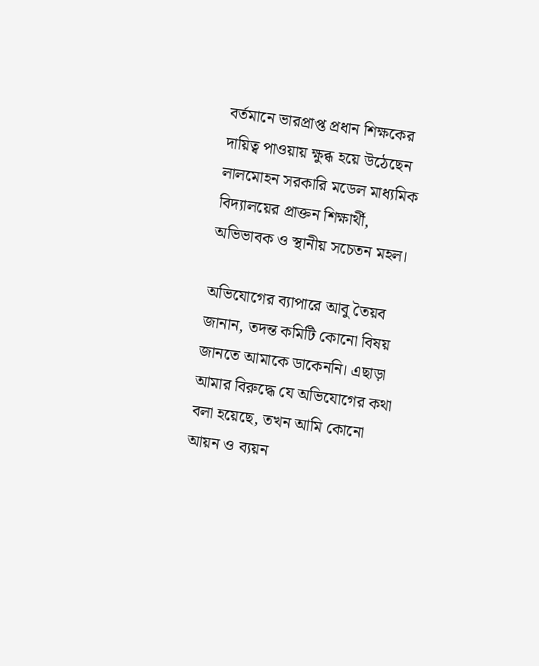বর্তমানে ভারপ্রাপ্ত প্রধান শিক্ষকের দায়িত্ব পাওয়ায় ক্ষুব্ধ হয়ে উঠেছেন লালমোহন সরকারি মডেল মাধ্যমিক বিদ্যালয়ের প্রাক্তন শিক্ষার্থী, অভিভাবক ও স্থানীয় সচেতন মহল।

অভিযোগের ব্যাপারে আবু তৈয়ব জানান, তদন্ত কমিটি কোনো বিষয় জানতে আমাকে ডাকেননি। এছাড়া আমার বিরুদ্ধে যে অভিযোগের কথা বলা হয়েছে, তখন আমি কোনো আয়ন ও ব্যয়ন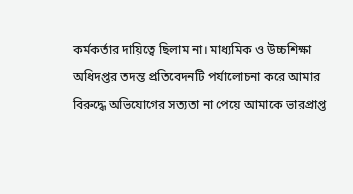কর্মকর্তার দায়িত্বে ছিলাম না। মাধ্যমিক ও উচ্চশিক্ষা অধিদপ্তর তদন্ত প্রতিবেদনটি পর্যালোচনা করে আমার বিরুদ্ধে অভিযোগের সত্যতা না পেয়ে আমাকে ভারপ্রাপ্ত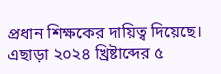প্রধান শিক্ষকের দায়িত্ব দিয়েছে। এছাড়া ২০২৪ খ্রিষ্টাব্দের ৫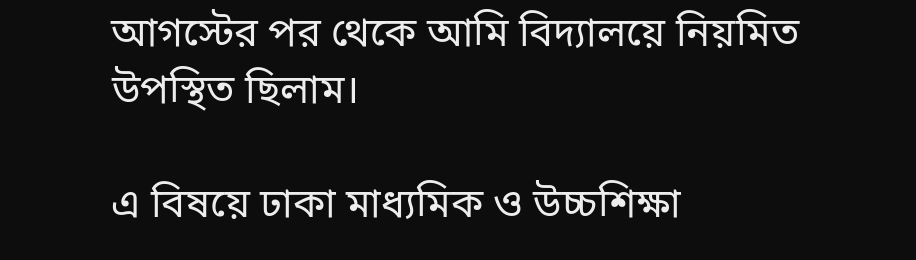আগস্টের পর থেকে আমি বিদ্যালয়ে নিয়মিত উপস্থিত ছিলাম।

এ বিষয়ে ঢাকা মাধ্যমিক ও উচ্চশিক্ষা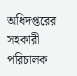অধিদপ্তরের সহকারী পরিচালক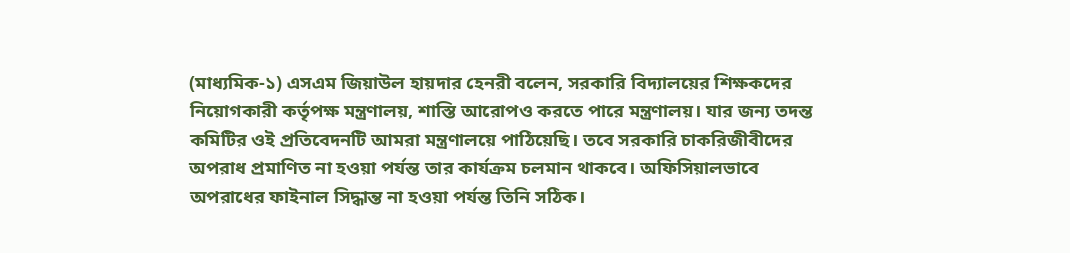(মাধ্যমিক-১) এসএম জিয়াউল হায়দার হেনরী বলেন, সরকারি বিদ্যালয়ের শিক্ষকদের নিয়োগকারী কর্তৃপক্ষ মন্ত্রণালয়, শাস্তি আরোপও করতে পারে মন্ত্রণালয়। যার জন্য তদন্ত কমিটির ওই প্রতিবেদনটি আমরা মন্ত্রণালয়ে পাঠিয়েছি। তবে সরকারি চাকরিজীবীদের অপরাধ প্রমাণিত না হওয়া পর্যন্ত তার কার্যক্রম চলমান থাকবে। অফিসিয়ালভাবে অপরাধের ফাইনাল সিদ্ধান্ত না হওয়া পর্যন্ত তিনি সঠিক।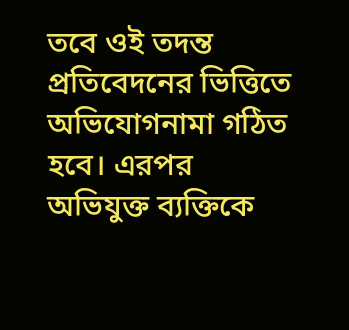তবে ওই তদন্ত প্রতিবেদনের ভিত্তিতে অভিযোগনামা গঠিত হবে। এরপর অভিযুক্ত ব্যক্তিকে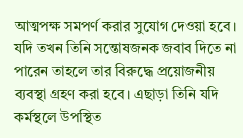আত্মপক্ষ সমপর্ণ করার সুযোগ দেওয়া হবে। যদি তখন তিনি সন্তোষজনক জবাব দিতে না পারেন তাহলে তার বিরুদ্ধে প্রয়োজনীয় ব্যবস্থা গ্রহণ করা হবে। এছাড়া তিনি যদি কর্মস্থলে উপস্থিত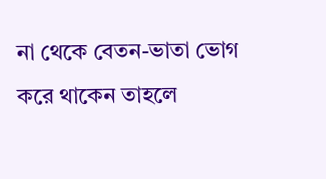না থেকে বেতন-ভাতা ভোগ করে থাকেন তাহলে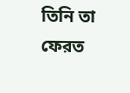তিনি তা ফেরত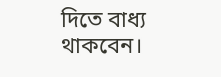দিতে বাধ্য থাকবেন।